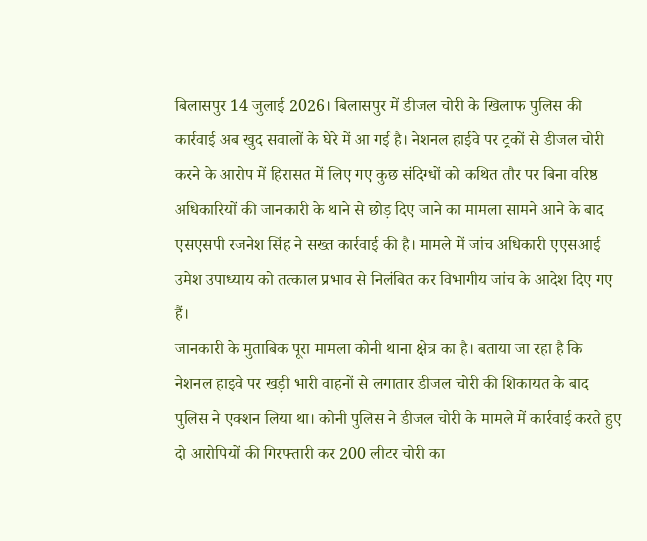बिलासपुर 14 जुलाई 2026। बिलासपुर में डीजल चोरी के खिलाफ पुलिस की कार्रवाई अब खुद सवालों के घेरे में आ गई है। नेशनल हाईवे पर ट्रकों से डीजल चोरी करने के आरोप में हिरासत में लिए गए कुछ संदिग्धों को कथित तौर पर बिना वरिष्ठ अधिकारियों की जानकारी के थाने से छोड़ दिए जाने का मामला सामने आने के बाद एसएसपी रजनेश सिंह ने सख्त कार्रवाई की है। मामले में जांच अधिकारी एएसआई उमेश उपाध्याय को तत्काल प्रभाव से निलंबित कर विभागीय जांच के आदेश दिए गए हैं।
जानकारी के मुताबिक पूरा मामला कोनी थाना क्षेत्र का है। बताया जा रहा है कि नेशनल हाइवे पर खड़ी भारी वाहनों से लगातार डीजल चोरी की शिकायत के बाद पुलिस ने एक्शन लिया था। कोनी पुलिस ने डीजल चोरी के मामले में कार्रवाई करते हुए दो आरोपियों की गिरफ्तारी कर 200 लीटर चोरी का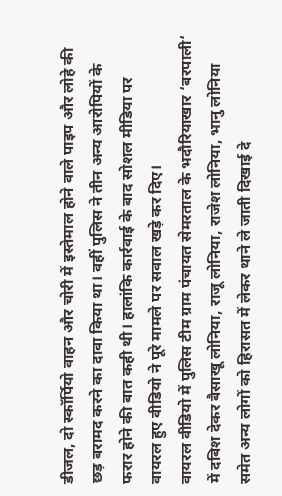डीजल, दो स्कॉर्पियो वाहन और चोरी में इस्तेमाल होने वाले पाइप और लोहे की छड़ बरामद करने का दावा किया था। वहीं पुलिस ने तीन अन्य आरोपियों के फरार होने की बात कही थी। हालांकि कार्रवाई के बाद सोशल मीडिया पर वायरल हुए वीडियो ने पूरे मामले पर सवाल खड़े कर दिए।
वायरल वीडियो में पुलिस टीम ग्राम पंचायत सेमरताल के भदौरियाखार ‘बरपाली‘ में दबिश देकर बैसाखू लोनिया, राजू लोनिया, राजेश लोनिया, भानु लोनिया समेत अन्य लोगों को हिरासत में लेकर थाने ले जाती दिखाई दे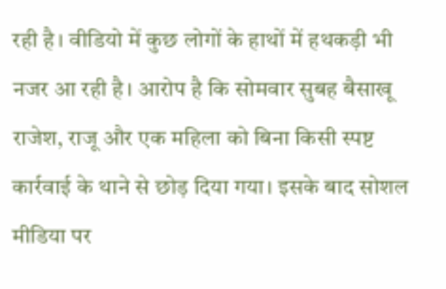रही है। वीडियो में कुछ लोगों के हाथों में हथकड़ी भी नजर आ रही है। आरोप है कि सोमवार सुबह बैसाखू राजेश, राजू और एक महिला को बिना किसी स्पष्ट कार्रवाई के थाने से छोड़ दिया गया। इसके बाद सोशल मीडिया पर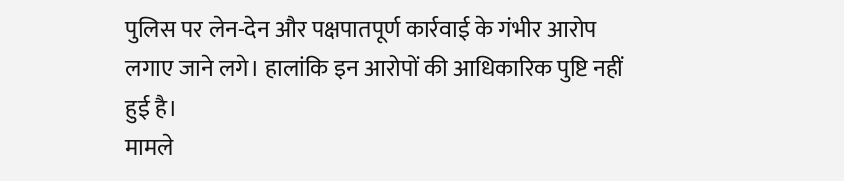पुलिस पर लेन-देन और पक्षपातपूर्ण कार्रवाई के गंभीर आरोप लगाए जाने लगे। हालांकि इन आरोपों की आधिकारिक पुष्टि नहीं हुई है।
मामले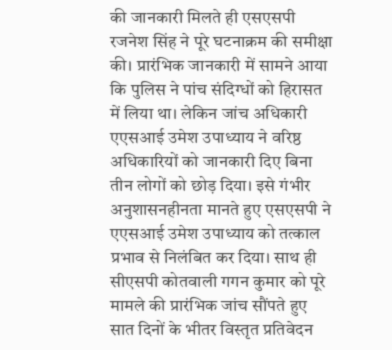की जानकारी मिलते ही एसएसपी रजनेश सिंह ने पूरे घटनाक्रम की समीक्षा की। प्रारंभिक जानकारी में सामने आया कि पुलिस ने पांच संदिग्धों को हिरासत में लिया था। लेकिन जांच अधिकारी एएसआई उमेश उपाध्याय ने वरिष्ठ अधिकारियों को जानकारी दिए बिना तीन लोगों को छोड़ दिया। इसे गंभीर अनुशासनहीनता मानते हुए एसएसपी ने एएसआई उमेश उपाध्याय को तत्काल प्रभाव से निलंबित कर दिया। साथ ही सीएसपी कोतवाली गगन कुमार को पूरे मामले की प्रारंभिक जांच सौंपते हुए सात दिनों के भीतर विस्तृत प्रतिवेदन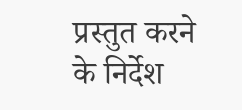प्रस्तुत करने के निर्देश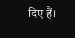दिए हैं।